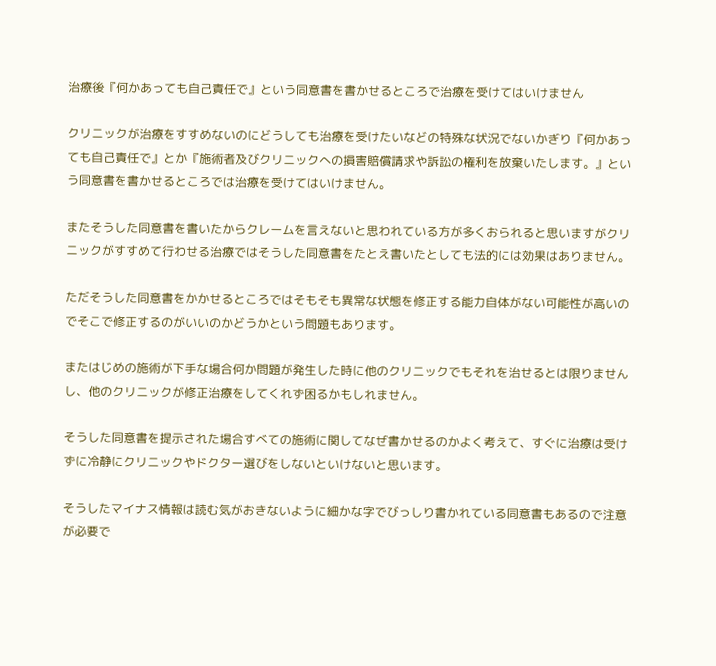治療後『何かあっても自己責任で』という同意書を書かせるところで治療を受けてはいけません

クリニックが治療をすすめないのにどうしても治療を受けたいなどの特殊な状況でないかぎり『何かあっても自己責任で』とか『施術者及びクリニックへの損害賠償請求や訴訟の権利を放棄いたします。』という同意書を書かせるところでは治療を受けてはいけません。

またそうした同意書を書いたからクレームを言えないと思われている方が多くおられると思いますがクリニックがすすめて行わせる治療ではそうした同意書をたとえ書いたとしても法的には効果はありません。

ただそうした同意書をかかせるところではそもそも異常な状態を修正する能力自体がない可能性が高いのでそこで修正するのがいいのかどうかという問題もあります。

またはじめの施術が下手な場合何か問題が発生した時に他のクリニックでもそれを治せるとは限りませんし、他のクリニックが修正治療をしてくれず困るかもしれません。

そうした同意書を提示された場合すべての施術に関してなぜ書かせるのかよく考えて、すぐに治療は受けずに冷静にクリニックやドクター選びをしないといけないと思います。

そうしたマイナス情報は読む気がおきないように細かな字でびっしり書かれている同意書もあるので注意が必要で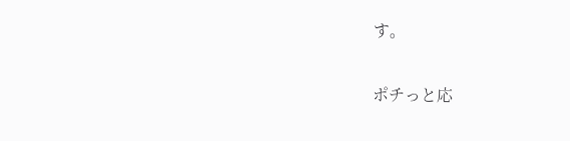す。

ポチっと応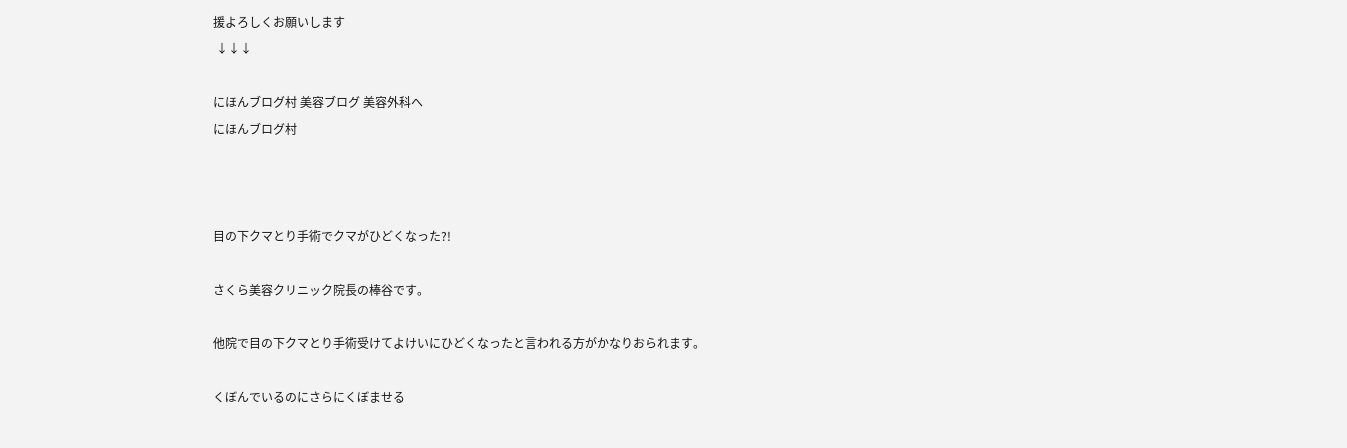援よろしくお願いします
 ↓↓↓

にほんブログ村 美容ブログ 美容外科へ
にほんブログ村



目の下クマとり手術でクマがひどくなった?!

さくら美容クリニック院長の棒谷です。

他院で目の下クマとり手術受けてよけいにひどくなったと言われる方がかなりおられます。

くぼんでいるのにさらにくぼませる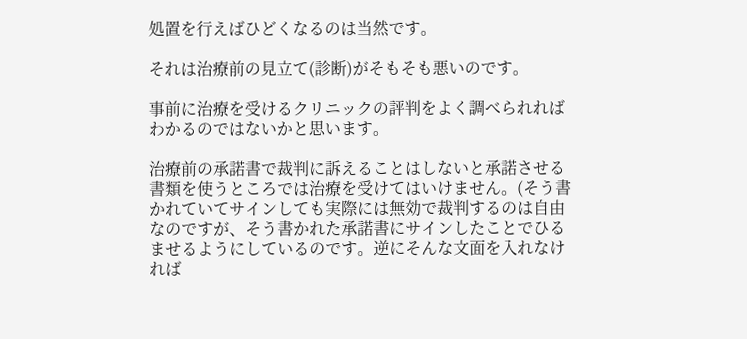処置を行えばひどくなるのは当然です。

それは治療前の見立て(診断)がそもそも悪いのです。

事前に治療を受けるクリニックの評判をよく調べられればわかるのではないかと思います。

治療前の承諾書で裁判に訴えることはしないと承諾させる書類を使うところでは治療を受けてはいけません。(そう書かれていてサインしても実際には無効で裁判するのは自由なのですが、そう書かれた承諾書にサインしたことでひるませるようにしているのです。逆にそんな文面を入れなければ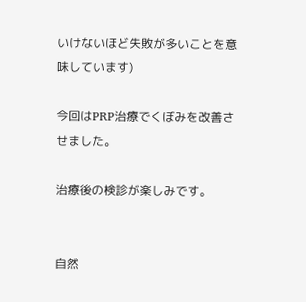いけないほど失敗が多いことを意味しています)

今回はPRP治療でくぼみを改善させました。

治療後の検診が楽しみです。


自然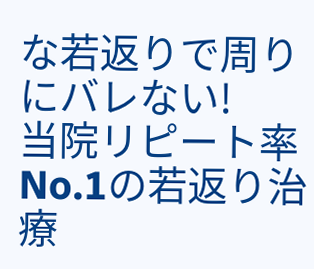な若返りで周りにバレない!
当院リピート率No.1の若返り治療